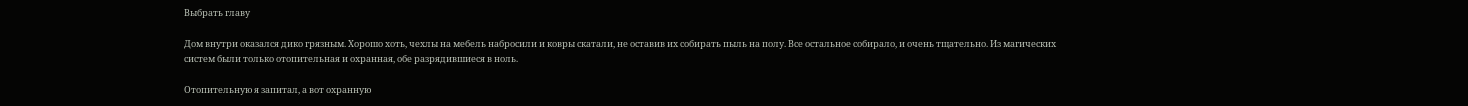Выбрать главу

Дом внутри оказался дико грязным. Хорошо хоть, чехлы на мебель набросили и ковры скатали, не оставив их собирать пыль на полу. Все остальное собирало, и очень тщательно. Из магических систем были только отопительная и охранная, обе разрядившиеся в ноль.

Отопительную я запитал, а вот охранную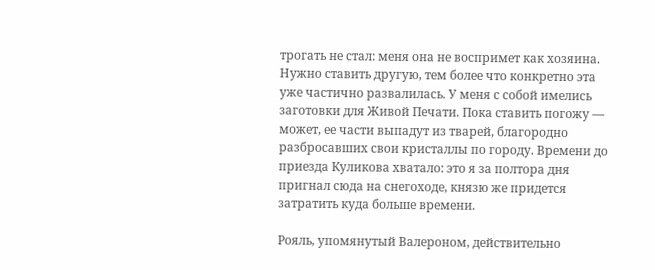трогать не стал: меня она не воспримет как хозяина. Нужно ставить другую, тем более что конкретно эта уже частично развалилась. У меня с собой имелись заготовки для Живой Печати. Пока ставить погожу — может, ее части выпадут из тварей, благородно разбросавших свои кристаллы по городу. Времени до приезда Куликова хватало: это я за полтора дня пригнал сюда на снегоходе, князю же придется затратить куда больше времени.

Рояль, упомянутый Валероном, действительно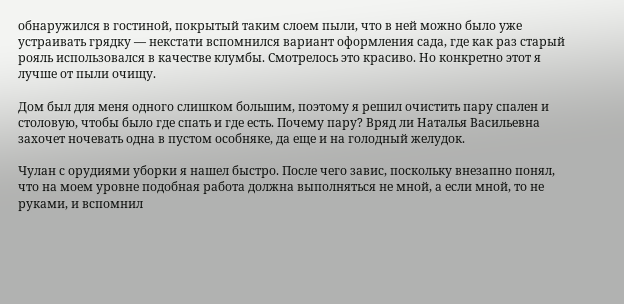обнаружился в гостиной, покрытый таким слоем пыли, что в ней можно было уже устраивать грядку — некстати вспомнился вариант оформления сада, где как раз старый рояль использовался в качестве клумбы. Смотрелось это красиво. Но конкретно этот я лучше от пыли очищу.

Дом был для меня одного слишком большим, поэтому я решил очистить пару спален и столовую, чтобы было где спать и где есть. Почему пару? Вряд ли Наталья Васильевна захочет ночевать одна в пустом особняке, да еще и на голодный желудок.

Чулан с орудиями уборки я нашел быстро. После чего завис, поскольку внезапно понял, что на моем уровне подобная работа должна выполняться не мной, а если мной, то не руками, и вспомнил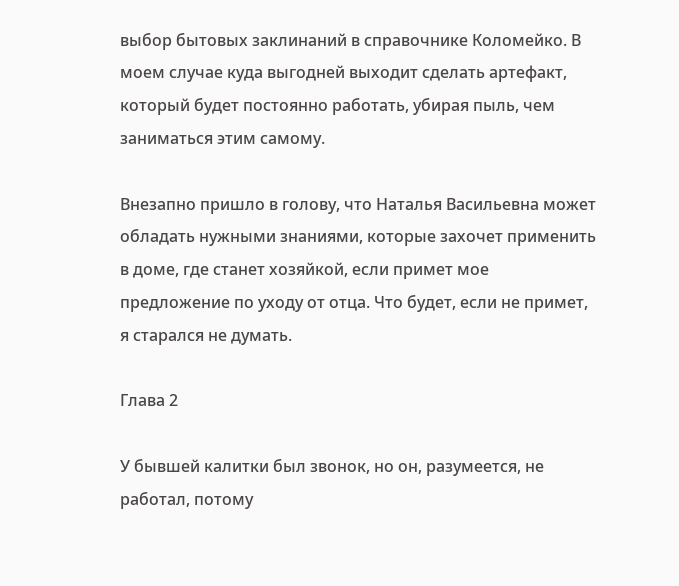выбор бытовых заклинаний в справочнике Коломейко. В моем случае куда выгодней выходит сделать артефакт, который будет постоянно работать, убирая пыль, чем заниматься этим самому.

Внезапно пришло в голову, что Наталья Васильевна может обладать нужными знаниями, которые захочет применить в доме, где станет хозяйкой, если примет мое предложение по уходу от отца. Что будет, если не примет, я старался не думать.

Глава 2

У бывшей калитки был звонок, но он, разумеется, не работал, потому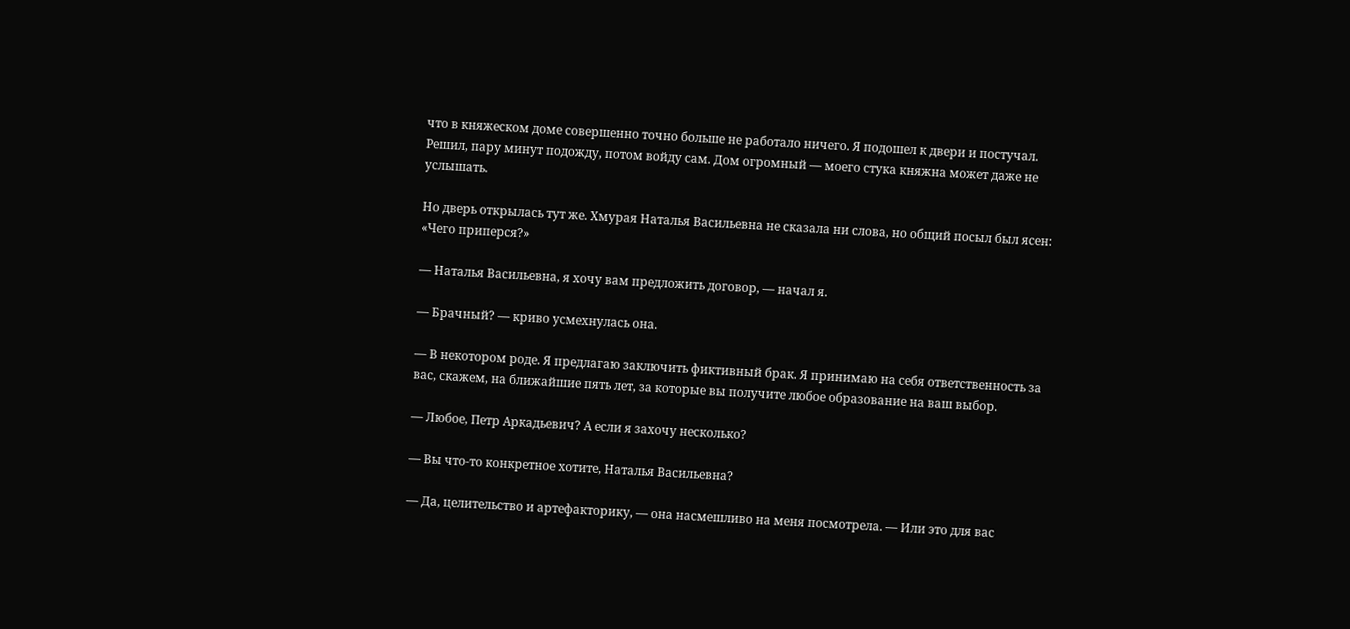что в княжеском доме совершенно точно больше не работало ничего. Я подошел к двери и постучал. Решил, пару минут подожду, потом войду сам. Дом огромный — моего стука княжна может даже не услышать.

Но дверь открылась тут же. Хмурая Наталья Васильевна не сказала ни слова, но общий посыл был ясен: «Чего приперся?»

— Наталья Васильевна, я хочу вам предложить договор, — начал я.

— Брачный? — криво усмехнулась она.

— В некотором роде. Я предлагаю заключить фиктивный брак. Я принимаю на себя ответственность за вас, скажем, на ближайшие пять лет, за которые вы получите любое образование на ваш выбор.

— Любое, Петр Аркадьевич? А если я захочу несколько?

— Вы что-то конкретное хотите, Наталья Васильевна?

— Да, целительство и артефакторику, — она насмешливо на меня посмотрела. — Или это для вас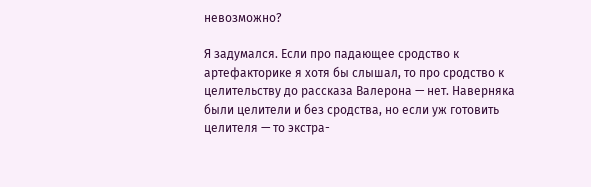невозможно?

Я задумался. Если про падающее сродство к артефакторике я хотя бы слышал, то про сродство к целительству до рассказа Валерона — нет. Наверняка были целители и без сродства, но если уж готовить целителя — то экстра-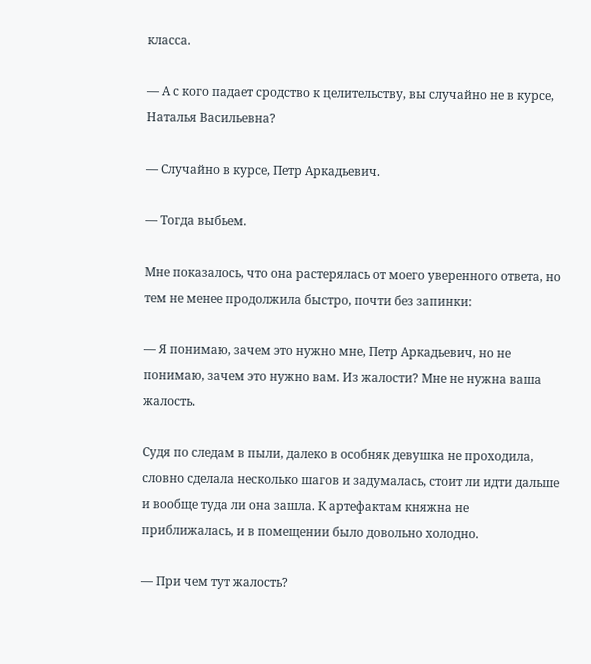класса.

— А с кого падает сродство к целительству, вы случайно не в курсе, Наталья Васильевна?

— Случайно в курсе, Петр Аркадьевич.

— Тогда выбьем.

Мне показалось, что она растерялась от моего уверенного ответа, но тем не менее продолжила быстро, почти без запинки:

— Я понимаю, зачем это нужно мне, Петр Аркадьевич, но не понимаю, зачем это нужно вам. Из жалости? Мне не нужна ваша жалость.

Судя по следам в пыли, далеко в особняк девушка не проходила, словно сделала несколько шагов и задумалась, стоит ли идти дальше и вообще туда ли она зашла. К артефактам княжна не приближалась, и в помещении было довольно холодно.

— При чем тут жалость?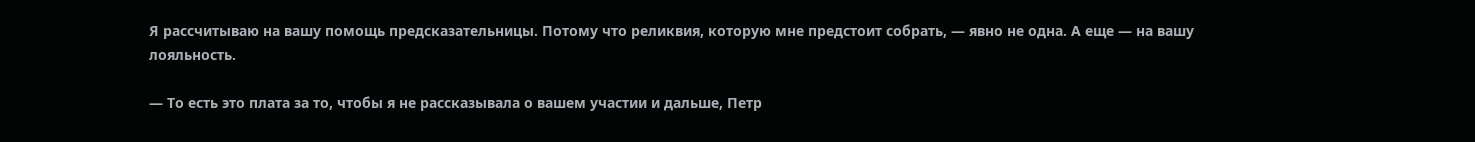Я рассчитываю на вашу помощь предсказательницы. Потому что реликвия, которую мне предстоит собрать, — явно не одна. А еще — на вашу лояльность.

— То есть это плата за то, чтобы я не рассказывала о вашем участии и дальше, Петр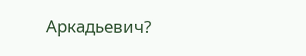Аркадьевич?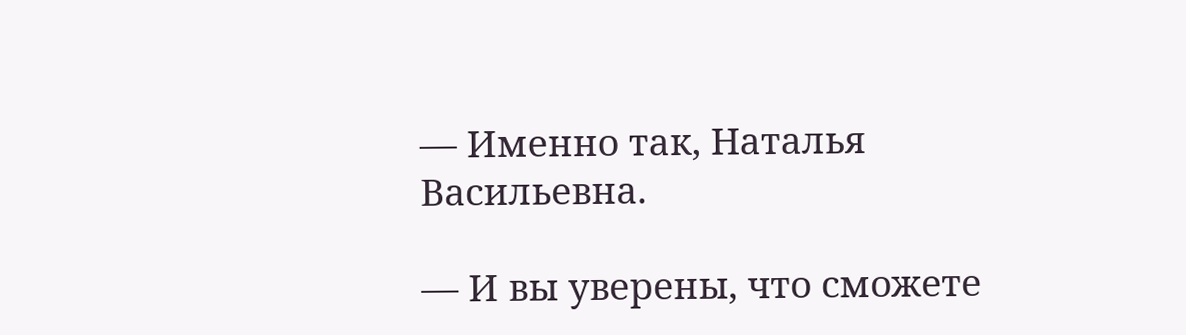— Именно так, Наталья Васильевна.

— И вы уверены, что сможете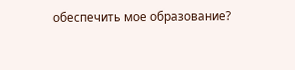обеспечить мое образование?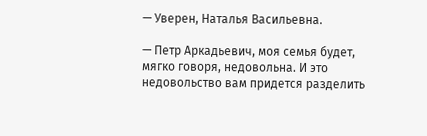— Уверен, Наталья Васильевна.

— Петр Аркадьевич, моя семья будет, мягко говоря, недовольна. И это недовольство вам придется разделить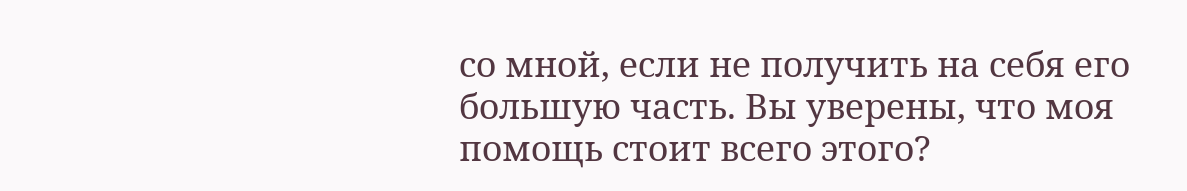со мной, если не получить на себя его большую часть. Вы уверены, что моя помощь стоит всего этого?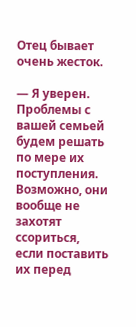Отец бывает очень жесток.

— Я уверен. Проблемы с вашей семьей будем решать по мере их поступления. Возможно, они вообще не захотят ссориться, если поставить их перед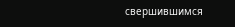свершившимся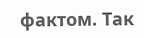фактом. Так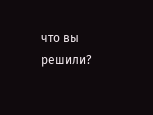что вы решили?